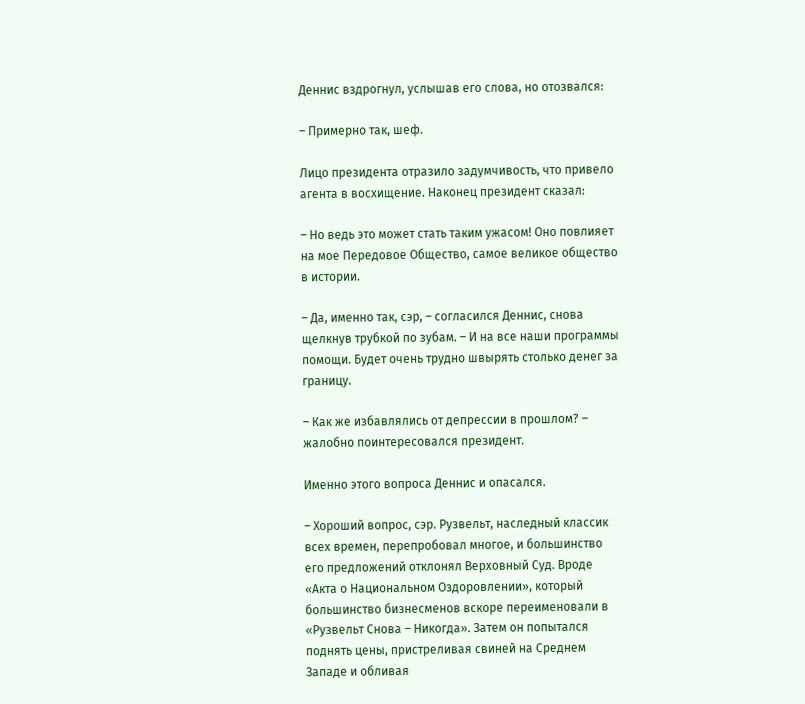Деннис вздрогнул, услышав его слова, но отозвался:

– Примерно так, шеф.

Лицо президента отразило задумчивость, что привело агента в восхищение. Наконец президент сказал:

– Но ведь это может стать таким ужасом! Оно повлияет на мое Передовое Общество, самое великое общество в истории.

– Да, именно так, сэр, – согласился Деннис, снова щелкнув трубкой по зубам. – И на все наши программы помощи. Будет очень трудно швырять столько денег за границу.

– Как же избавлялись от депрессии в прошлом? – жалобно поинтересовался президент.

Именно этого вопроса Деннис и опасался.

– Хороший вопрос, сэр. Рузвельт, наследный классик всех времен, перепробовал многое, и большинство его предложений отклонял Верховный Суд. Вроде «Акта о Национальном Оздоровлении», который большинство бизнесменов вскоре переименовали в «Рузвельт Снова – Никогда». Затем он попытался поднять цены, пристреливая свиней на Среднем Западе и обливая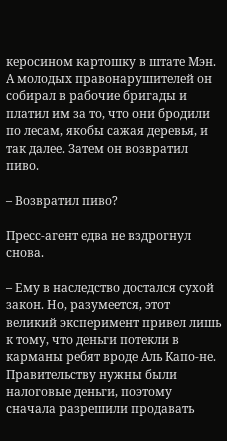керосином картошку в штате Мэн. А молодых правонарушителей он собирал в рабочие бригады и платил им за то, что они бродили по лесам, якобы сажая деревья, и так далее. Затем он возвратил пиво.

– Возвратил пиво?

Пресс-агент едва не вздрогнул снова.

– Ему в наследство достался сухой закон. Но, разумеется, этот великий эксперимент привел лишь к тому, что деньги потекли в карманы ребят вроде Аль Капо-не. Правительству нужны были налоговые деньги, поэтому сначала разрешили продавать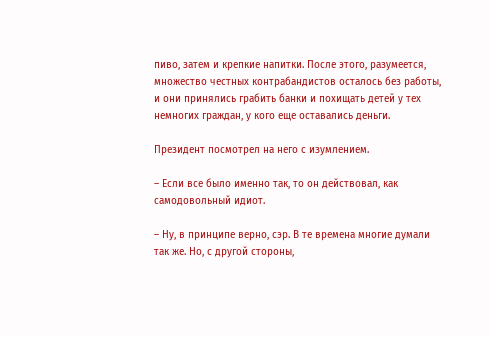пиво, затем и крепкие напитки. После этого, разумеется, множество честных контрабандистов осталось без работы, и они принялись грабить банки и похищать детей у тех немногих граждан, у кого еще оставались деньги.

Президент посмотрел на него с изумлением.

– Если все было именно так, то он действовал, как самодовольный идиот.

– Ну, в принципе верно, сэр. В те времена многие думали так же. Но, с другой стороны,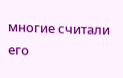многие считали его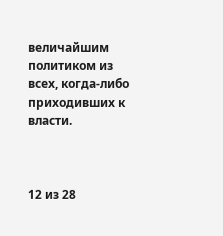величайшим политиком из всех, когда-либо приходивших к власти.



12 из 28